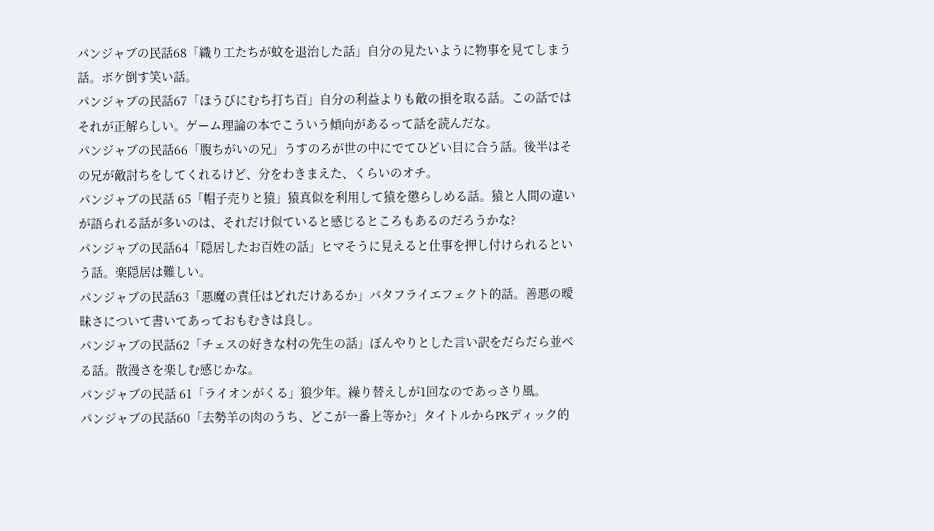パンジャブの民話68「織り工たちが蚊を退治した話」自分の見たいように物事を見てしまう話。ボケ倒す笑い話。
パンジャブの民話67「ほうびにむち打ち百」自分の利益よりも敵の損を取る話。この話ではそれが正解らしい。ゲーム理論の本でこういう傾向があるって話を読んだな。
パンジャブの民話66「腹ちがいの兄」うすのろが世の中にでてひどい目に合う話。後半はその兄が敵討ちをしてくれるけど、分をわきまえた、くらいのオチ。
パンジャブの民話 65「帽子売りと猿」猿真似を利用して猿を懲らしめる話。猿と人間の違いが語られる話が多いのは、それだけ似ていると感じるところもあるのだろうかな?
パンジャブの民話64「隠居したお百姓の話」ヒマそうに見えると仕事を押し付けられるという話。楽隠居は難しい。
パンジャブの民話63「悪魔の責任はどれだけあるか」バタフライエフェクト的話。善悪の曖昧さについて書いてあっておもむきは良し。
パンジャブの民話62「チェスの好きな村の先生の話」ぼんやりとした言い訳をだらだら並べる話。散漫さを楽しむ感じかな。
パンジャブの民話 61「ライオンがくる」狼少年。繰り替えしが1回なのであっさり風。
パンジャブの民話60「去勢羊の肉のうち、どこが一番上等か?」タイトルからPKディック的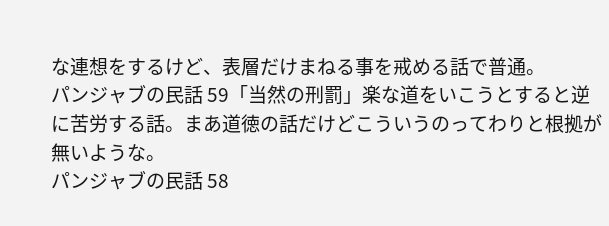な連想をするけど、表層だけまねる事を戒める話で普通。
パンジャブの民話 59「当然の刑罰」楽な道をいこうとすると逆に苦労する話。まあ道徳の話だけどこういうのってわりと根拠が無いような。
パンジャブの民話 58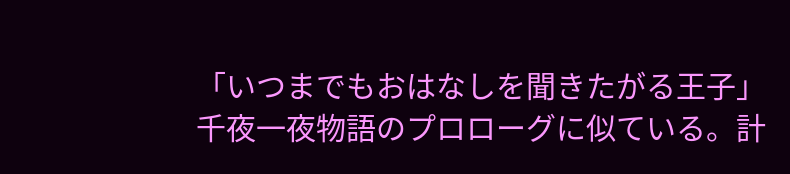「いつまでもおはなしを聞きたがる王子」千夜一夜物語のプロローグに似ている。計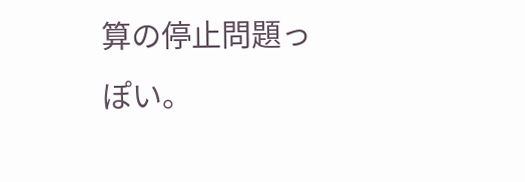算の停止問題っぽい。